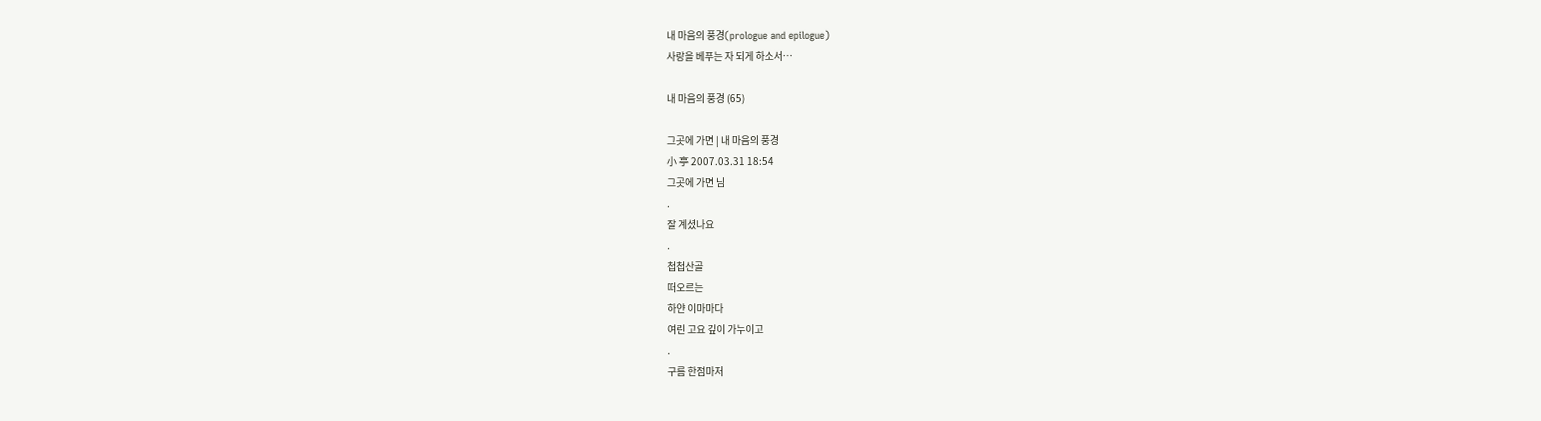내 마음의 풍경(prologue and epilogue)
사랑을 베푸는 자 되게 하소서…

내 마음의 풍경 (65)

그곳에 가면 | 내 마음의 풍경
小 亭 2007.03.31 18:54
그곳에 가면 님
.
잘 계셨나요
.
첩첩산골
떠오르는
하얀 이마마다
여린 고요 깊이 가누이고
.
구름 한점마저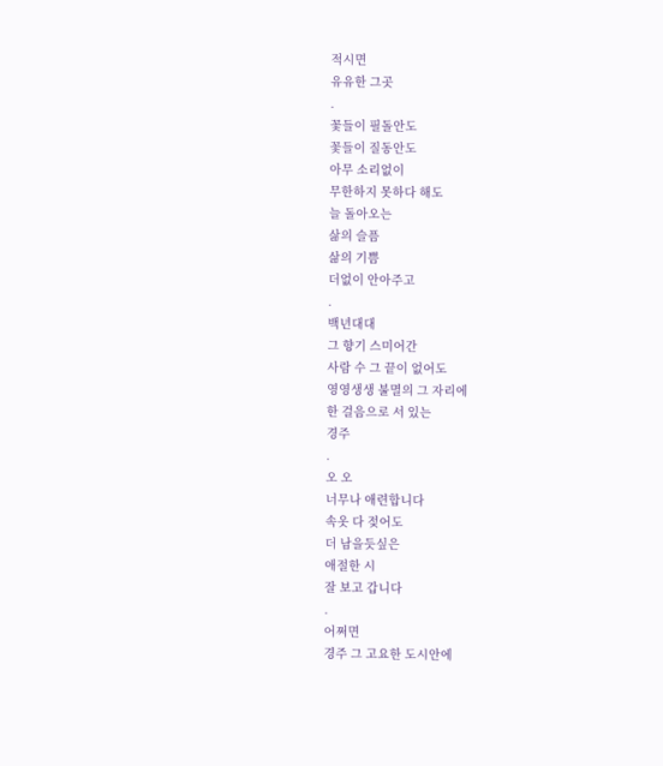적시면
유유한 그곳
.
꽃들이 필돌안도
꽃들이 질동안도
아무 소리없이
무한하지 못하다 해도
늘 돌아오는
삶의 슬픔
삶의 기쁨
더없이 안아주고
.
백년대대
그 향기 스미어간
사람 수 그 끝이 없어도
영영생생 불멸의 그 자리에
한 걸음으로 서 있는
경주
.
오 오
너무나 애련합니다
속옷 다 젖어도
더 남을듯싶은
애절한 시
잘 보고 갑니다
.
어쩌면
경주 그 고요한 도시안에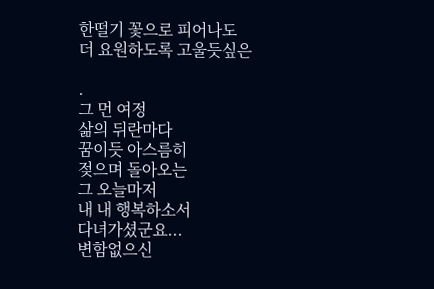한떨기 꽃으로 피어나도
더 요원하도록 고울듯싶은

.
그 먼 여정
삶의 뒤란마다
꿈이듯 아스름히
젖으며 돌아오는
그 오늘마저
내 내 행복하소서
다녀가셨군요...
변함없으신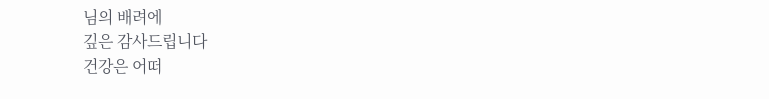님의 배려에
깊은 감사드립니다
건강은 어떠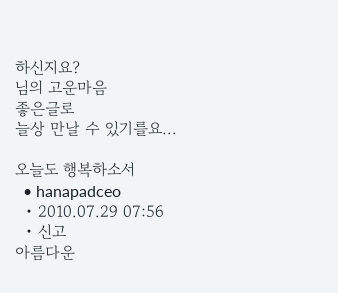하신지요?
님의 고운마음
좋은글로
늘상 만날 수 있기를요...

오늘도 행복하소서
  • hanapadceo
  • 2010.07.29 07:56
  • 신고
아름다운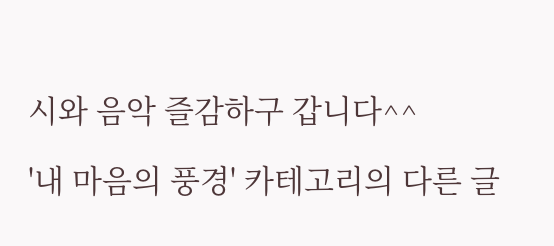시와 음악 즐감하구 갑니다^^

'내 마음의 풍경' 카테고리의 다른 글